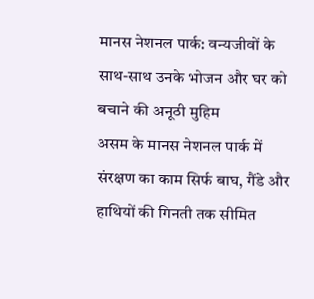मानस नेशनल पार्क: वन्यजीवों के साथ-साथ उनके भोजन और घर को बचाने की अनूठी मुहिम
असम के मानस नेशनल पार्क में संरक्षण का काम सिर्फ बाघ, गैंडे और हाथियों की गिनती तक सीमित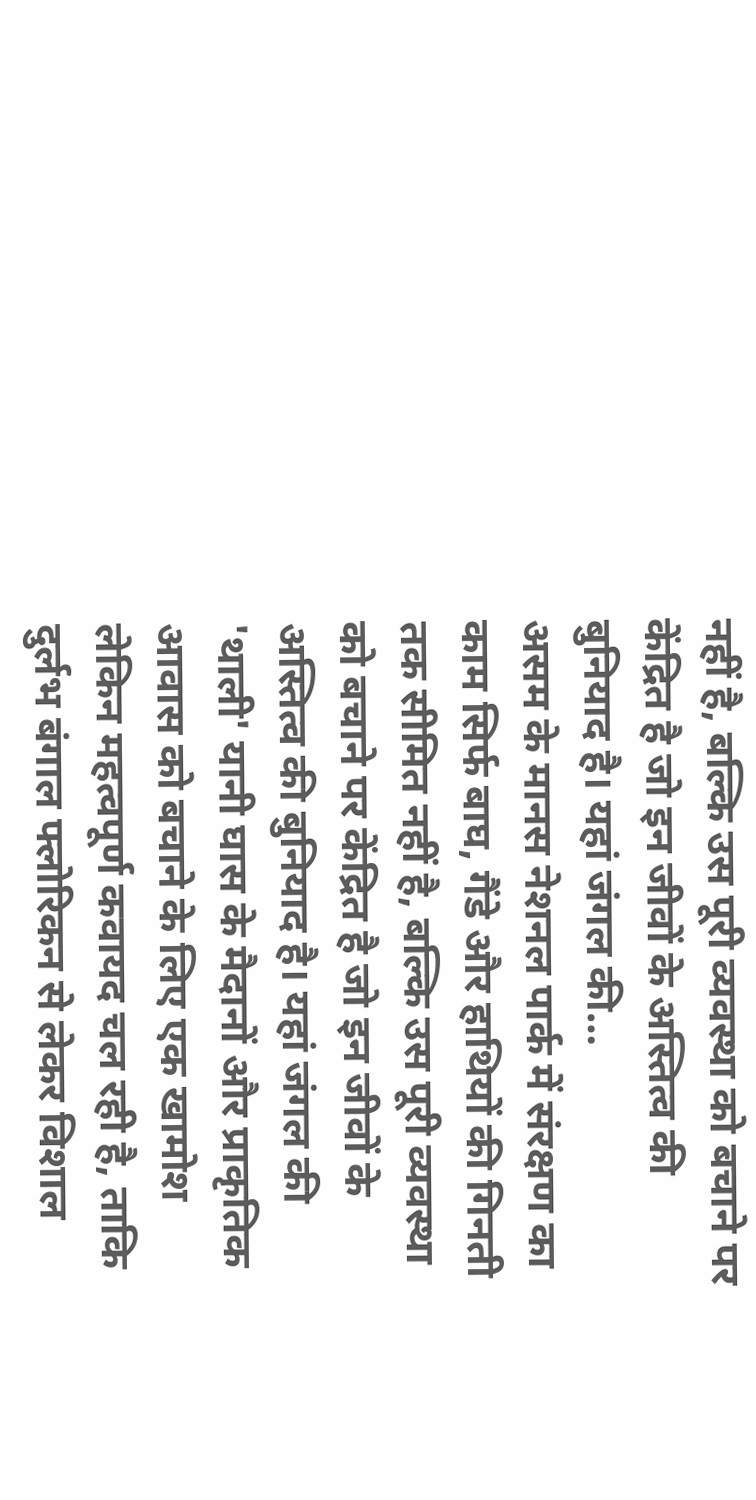नहीं है, बल्कि उस पूरी व्यवस्था को बचाने पर केंद्रित है जो इन जीवों के अस्तित्व की बुनियाद है। यहां जंगल की…
असम के मानस नेशनल पार्क में संरक्षण का काम सिर्फ बाघ, गैंडे और हाथियों की गिनती तक सीमित नहीं है, बल्कि उस पूरी व्यवस्था को बचाने पर केंद्रित है जो इन जीवों के अस्तित्व की बुनियाद है। यहां जंगल की 'थाली' यानी घास के मैदानों और प्राकृतिक आवास को बचाने के लिए एक खामोश लेकिन महत्वपूर्ण कवायद चल रही है, ताकि दुर्लभ बंगाल फ्लोरिकन से लेकर विशाल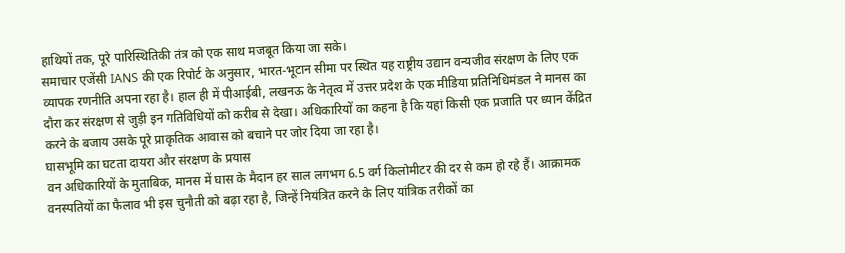हाथियों तक, पूरे पारिस्थितिकी तंत्र को एक साथ मजबूत किया जा सके।
समाचार एजेंसी IANS की एक रिपोर्ट के अनुसार, भारत-भूटान सीमा पर स्थित यह राष्ट्रीय उद्यान वन्यजीव संरक्षण के लिए एक व्यापक रणनीति अपना रहा है। हाल ही में पीआईबी, लखनऊ के नेतृत्व में उत्तर प्रदेश के एक मीडिया प्रतिनिधिमंडल ने मानस का दौरा कर संरक्षण से जुड़ी इन गतिविधियों को करीब से देखा। अधिकारियों का कहना है कि यहां किसी एक प्रजाति पर ध्यान केंद्रित करने के बजाय उसके पूरे प्राकृतिक आवास को बचाने पर जोर दिया जा रहा है।
घासभूमि का घटता दायरा और संरक्षण के प्रयास
वन अधिकारियों के मुताबिक, मानस में घास के मैदान हर साल लगभग 6.5 वर्ग किलोमीटर की दर से कम हो रहे हैं। आक्रामक वनस्पतियों का फैलाव भी इस चुनौती को बढ़ा रहा है, जिन्हें नियंत्रित करने के लिए यांत्रिक तरीकों का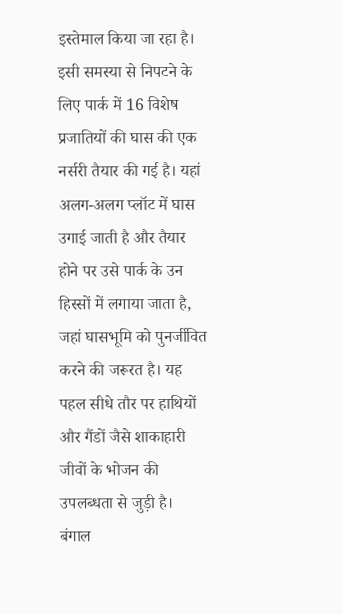इस्तेमाल किया जा रहा है। इसी समस्या से निपटने के लिए पार्क में 16 विशेष प्रजातियों की घास की एक नर्सरी तैयार की गई है। यहां अलग-अलग प्लॉट में घास उगाई जाती है और तैयार होने पर उसे पार्क के उन हिस्सों में लगाया जाता है, जहां घासभूमि को पुनर्जीवित करने की जरूरत है। यह पहल सीधे तौर पर हाथियों और गैंडों जैसे शाकाहारी जीवों के भोजन की उपलब्धता से जुड़ी है।
बंगाल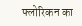फ्लोरिकन का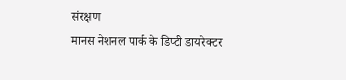संरक्षण
मानस नेशनल पार्क के डिप्टी डायरेक्टर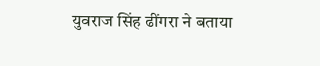युवराज सिंह ढींगरा ने बताया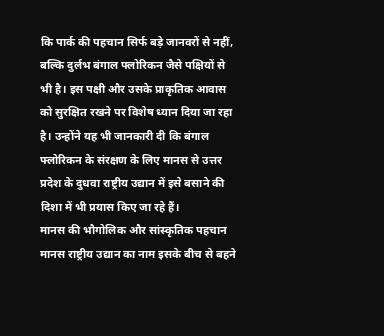कि पार्क की पहचान सिर्फ बड़े जानवरों से नहीं, बल्कि दुर्लभ बंगाल फ्लोरिकन जैसे पक्षियों से भी है। इस पक्षी और उसके प्राकृतिक आवास को सुरक्षित रखने पर विशेष ध्यान दिया जा रहा है। उन्होंने यह भी जानकारी दी कि बंगाल फ्लोरिकन के संरक्षण के लिए मानस से उत्तर प्रदेश के दुधवा राष्ट्रीय उद्यान में इसे बसाने की दिशा में भी प्रयास किए जा रहे हैं।
मानस की भौगोलिक और सांस्कृतिक पहचान
मानस राष्ट्रीय उद्यान का नाम इसके बीच से बहने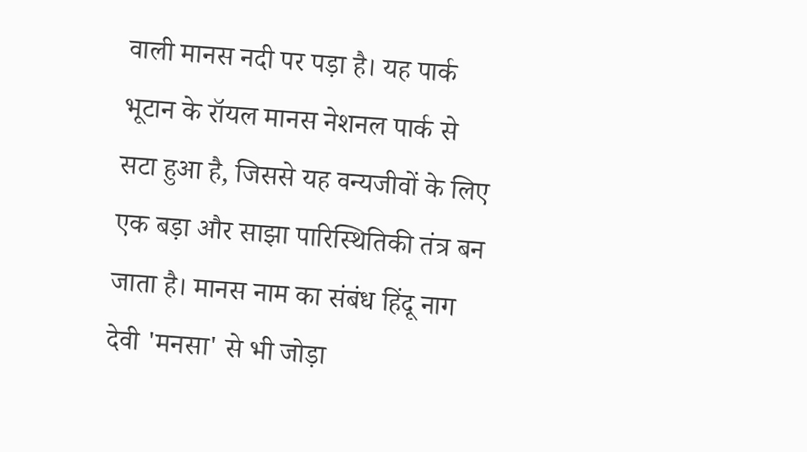वाली मानस नदी पर पड़ा है। यह पार्क भूटान के रॉयल मानस नेशनल पार्क से सटा हुआ है, जिससे यह वन्यजीवों के लिए एक बड़ा और साझा पारिस्थितिकी तंत्र बन जाता है। मानस नाम का संबंध हिंदू नाग देवी 'मनसा' से भी जोड़ा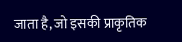जाता है, जो इसकी प्राकृतिक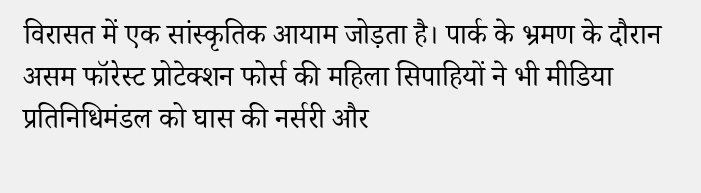विरासत में एक सांस्कृतिक आयाम जोड़ता है। पार्क के भ्रमण के दौरान असम फॉरेस्ट प्रोटेक्शन फोर्स की महिला सिपाहियों ने भी मीडिया प्रतिनिधिमंडल को घास की नर्सरी और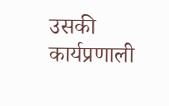उसकी कार्यप्रणाली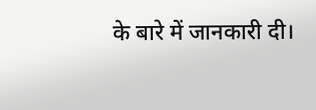के बारे में जानकारी दी।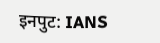इनपुट: IANS